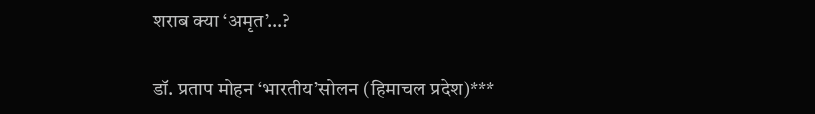शराब क्या ‘अमृत’…?

डॉ. प्रताप मोहन ‘भारतीय’सोलन (हिमाचल प्रदेश)***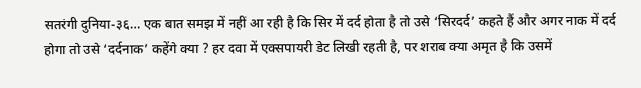सतरंगी दुनिया-३६… एक बात समझ में नहीं आ रही है कि सिर में दर्द होता है तो उसे ‘सिरदर्द’ कहते हैं और अगर नाक में दर्द होगा तो उसे ‘दर्दनाक’ कहेंगे क्या ? हर दवा में एक्सपायरी डेट लिखी रहती है, पर शराब क्या अमृत है कि उसमें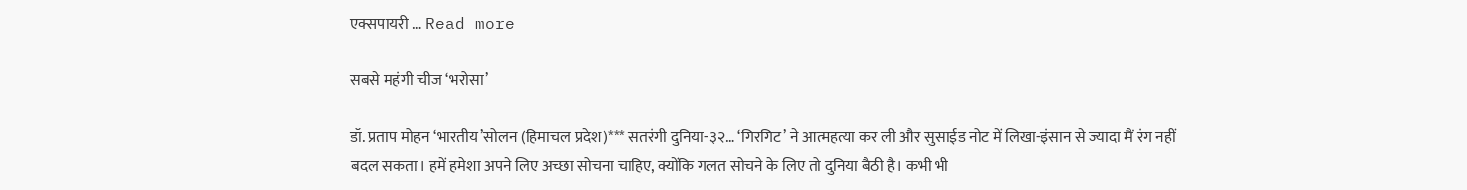एक्सपायरी … Read more

सबसे महंगी चीज ‘भरोसा’

डॉ. प्रताप मोहन ‘भारतीय’सोलन (हिमाचल प्रदेश)*** सतरंगी दुनिया-३२… ‘गिरगिट’ ने आत्महत्या कर ली और सुसाईड नोट में लिखा-इंसान से ज्यादा मैं रंग नहीं बदल सकता। हमें हमेशा अपने लिए अच्छा सोचना चाहिए, क्योंकि गलत सोचने के लिए तो दुनिया बैठी है। कभी भी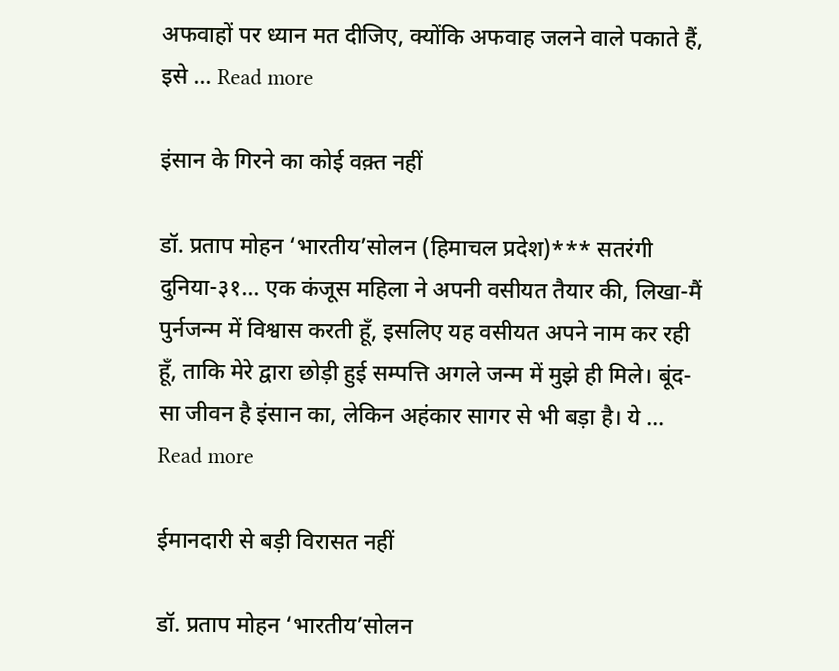अफवाहों पर ध्यान मत दीजिए, क्योंकि अफवाह जलने वाले पकाते हैं, इसे … Read more

इंसान के गिरने का कोई वक़्त नहीं

डॉ. प्रताप मोहन ‘भारतीय’सोलन (हिमाचल प्रदेश)*** सतरंगी दुनिया-३१… एक कंजूस महिला ने अपनी वसीयत तैयार की, लिखा-मैं पुर्नजन्म में विश्वास करती हूँ, इसलिए यह वसीयत अपने नाम कर रही हूँ, ताकि मेरे द्वारा छोड़ी हुई सम्पत्ति अगले जन्म में मुझे ही मिले। बूंद-सा जीवन है इंसान का, लेकिन अहंकार सागर से भी बड़ा है। ये … Read more

ईमानदारी से बड़ी विरासत नहीं

डॉ. प्रताप मोहन ‘भारतीय’सोलन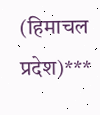(हिमाचल प्रदेश)***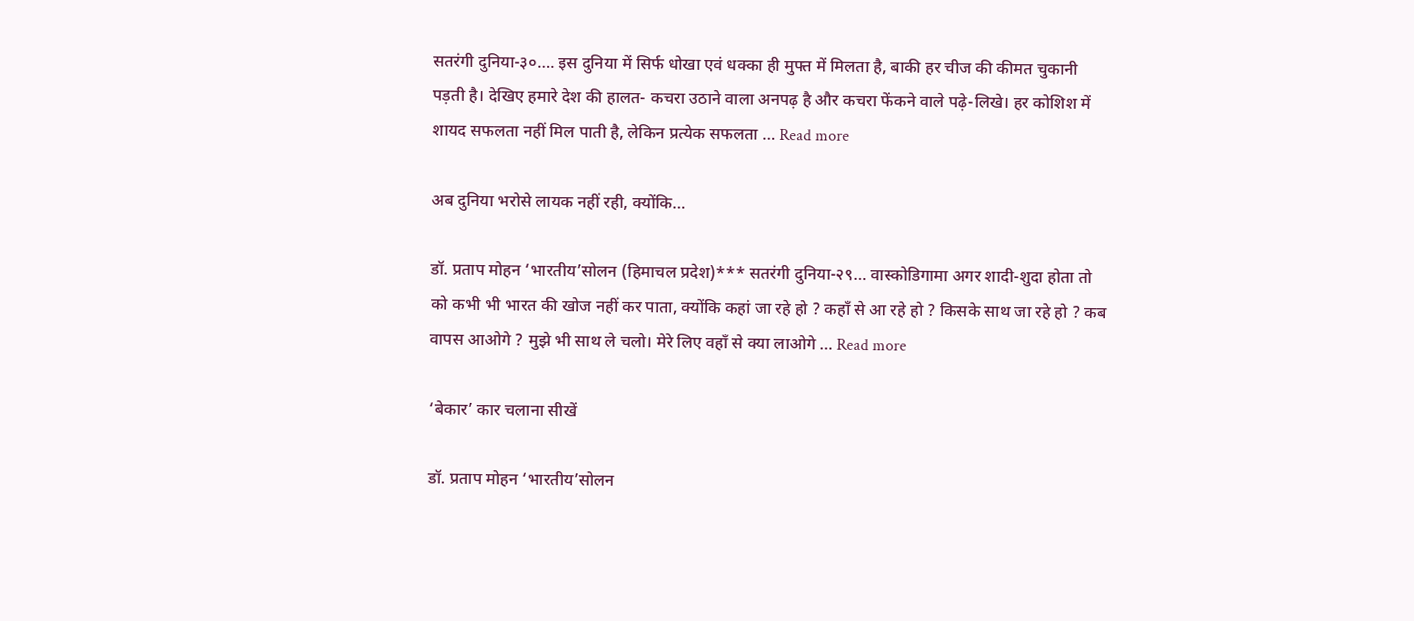सतरंगी दुनिया-३०…. इस दुनिया में सिर्फ धोखा एवं धक्का ही मुफ्त में मिलता है, बाकी हर चीज की कीमत चुकानी पड़‌ती है। देखिए हमारे देश की हालत- कचरा उठाने वाला अनपढ़‌ है और कचरा फेंकने वाले पढ़े-लिखे। हर कोशिश में शायद सफलता नहीं मिल पाती है, लेकिन प्रत्येक सफलता … Read more

अब दुनिया भरोसे लायक नहीं रही, क्योंकि…

डॉ. प्रताप मोहन ‘भारतीय’सोलन (हिमाचल प्रदेश)*** सतरंगी दुनिया-२९… वास्कोडिगामा अगर शादी-शुदा होता तो को कभी भी भारत की खोज नहीं कर पाता, क्योंकि कहां जा रहे हो ? कहाँ से आ रहे हो ? किसके साथ जा रहे हो ? कब वापस आओगे ? मुझे भी साथ ले चलो। मेरे लिए वहाँ से क्या लाओगे … Read more

‘बेकार’ कार चलाना सीखें

डॉ. प्रताप मोहन ‘भारतीय’सोलन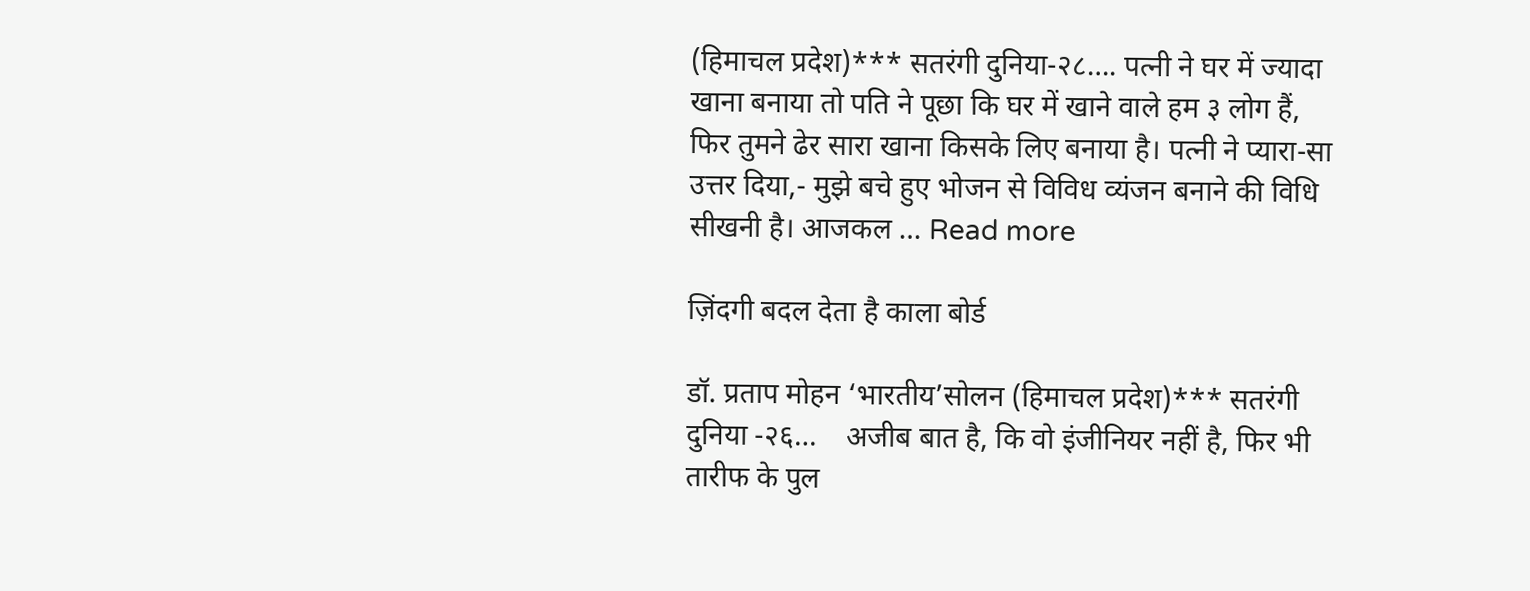(हिमाचल प्रदेश)*** सतरंगी दुनिया-२८…. पत्नी ने घर में ज्यादा खाना बनाया तो पति ने पूछा कि घर में खाने वाले हम ३ लोग हैं, फिर तुमने ढेर सारा खाना किसके लिए बनाया है। पत्नी ने प्यारा-सा उत्तर दिया,- मुझे बचे हुए भोजन से विविध व्यंजन बनाने की विधि सीखनी है। आजकल … Read more

ज़िंदगी बदल देता है काला बोर्ड

डॉ. प्रताप मोहन ‘भारतीय’सोलन (हिमाचल प्रदेश)*** सतरंगी दुनिया -२६…    अजीब बात है, कि वो इंजीनियर नहीं है, फिर भी तारीफ के पुल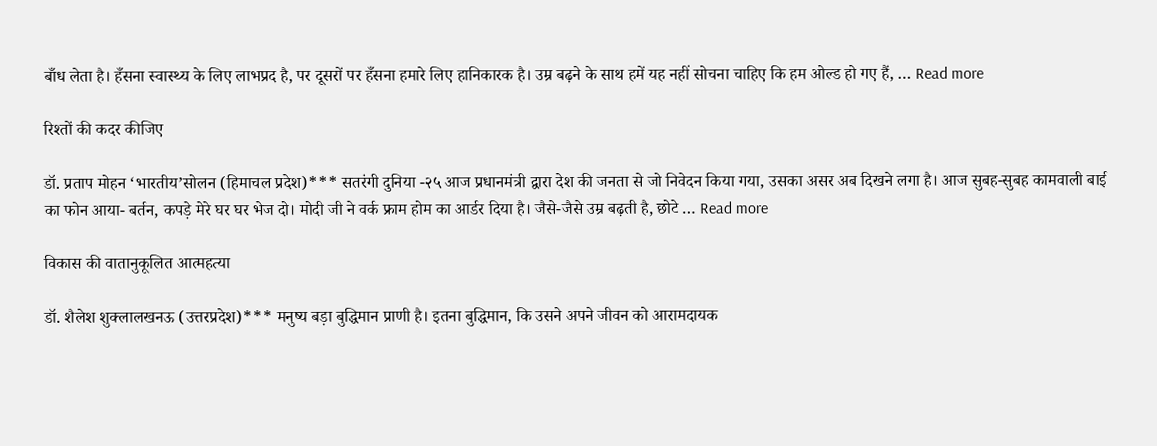बाँध लेता है। हँसना स्वास्थ्य के लिए लाभप्रद है, पर दूसरों पर हँसना हमारे लिए हानिकारक है। उम्र बढ़ने के साथ हमें यह नहीं सोचना चाहिए कि हम ओल्ड हो गए हैं, … Read more

रिश्तों की कदर कीजिए

डॉ. प्रताप मोहन ‘भारतीय’सोलन (हिमाचल प्रदेश)*** सतरंगी दुनिया -२५ आज प्रधानमंत्री द्वारा देश की जनता से जो निवेदन किया गया, उसका असर अब दिखने लगा है। आज सुबह-सुबह कामवाली बाई का फोन आया- बर्तन, कपड़े मेरे घर घर भेज दो। मोदी जी ने वर्क फ्राम होम का आर्डर दिया है। जैसे-जैसे उम्र बढ़ती है, छोटे … Read more

विकास की वातानुकूलित आत्महत्या

डॉ. शैलेश शुक्लालखनऊ (उत्तरप्रदेश)*** मनुष्य बड़ा बुद्धिमान प्राणी है। इतना बुद्धिमान, कि उसने अपने जीवन को आरामदायक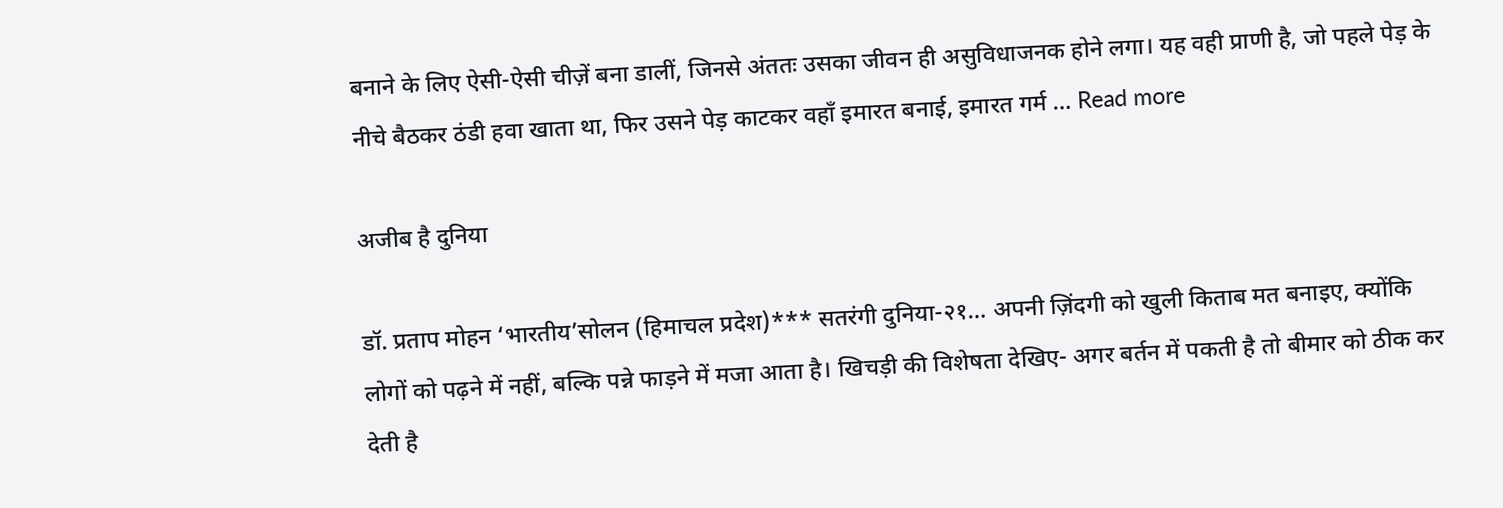बनाने के लिए ऐसी-ऐसी चीज़ें बना डालीं, जिनसे अंततः उसका जीवन ही असुविधाजनक होने लगा। यह वही प्राणी है, जो पहले पेड़ के नीचे बैठकर ठंडी हवा खाता था, फिर उसने पेड़ काटकर वहाँ इमारत बनाई, इमारत गर्म … Read more

अजीब है दुनिया

डॉ. प्रताप मोहन ‘भारतीय’सोलन (हिमाचल प्रदेश)*** सतरंगी दुनिया-२१… अपनी ज़िंदगी को खुली किताब मत बनाइए, क्योंकि लोगों को पढ़ने में नहीं, बल्कि पन्ने फाड़ने में मजा आता है। खिचड़ी की विशेषता देखिए- अगर बर्तन में पकती है तो बीमार को ठीक कर देती है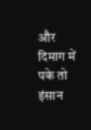और दिमाग में पके तो इंसान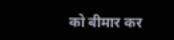को बीमार कर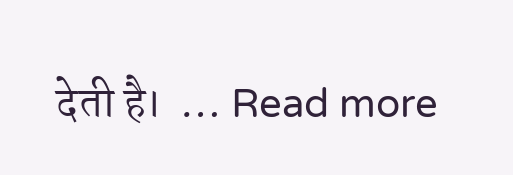देती है।  … Read more